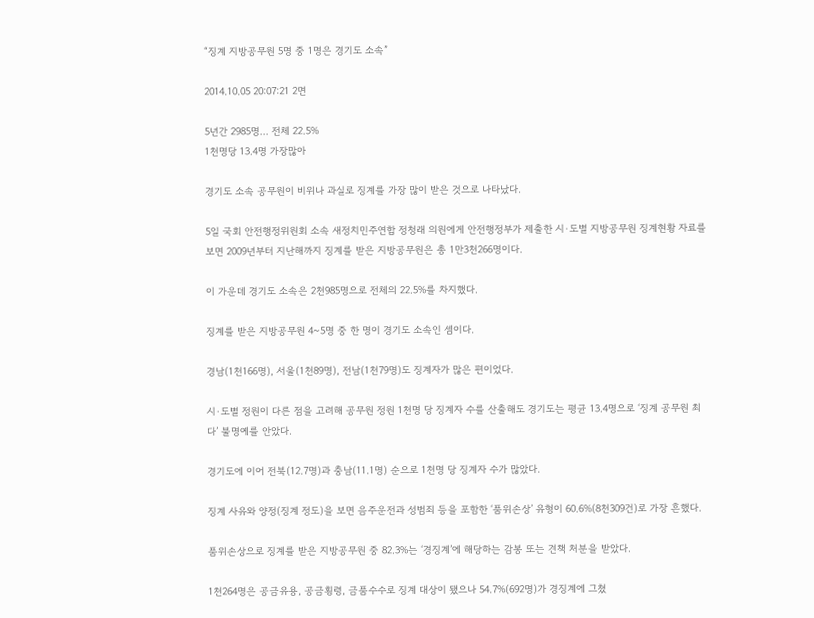“징계 지방공무원 5명 중 1명은 경기도 소속”

2014.10.05 20:07:21 2면

5년간 2985명… 전체 22.5%
1천명당 13.4명 가장많아

경기도 소속 공무원이 비위나 과실로 징계를 가장 많이 받은 것으로 나타났다.

5일 국회 안전행정위원회 소속 새정치민주연합 정청래 의원에게 안전행정부가 제출한 시·도별 지방공무원 징계현황 자료를 보면 2009년부터 지난해까지 징계를 받은 지방공무원은 총 1만3천266명이다.

이 가운데 경기도 소속은 2천985명으로 전체의 22.5%를 차지했다.

징계를 받은 지방공무원 4~5명 중 한 명이 경기도 소속인 셈이다.

경남(1천166명), 서울(1천89명), 전남(1천79명)도 징계자가 많은 편이었다.

시·도별 정원이 다른 점을 고려해 공무원 정원 1천명 당 징계자 수를 산출해도 경기도는 평균 13.4명으로 ‘징계 공무원 최다’ 불명예를 안았다.

경기도에 이어 전북(12.7명)과 충남(11.1명) 순으로 1천명 당 징계자 수가 많았다.

징계 사유와 양정(징계 정도)을 보면 음주운전과 성범죄 등을 포함한 ‘품위손상’ 유형이 60.6%(8천309건)로 가장 흔했다.

품위손상으로 징계를 받은 지방공무원 중 82.3%는 ‘경징계’에 해당하는 감봉 또는 견책 처분을 받았다.

1천264명은 공금유용, 공금횡령, 금품수수로 징계 대상이 됐으나 54.7%(692명)가 경징계에 그쳤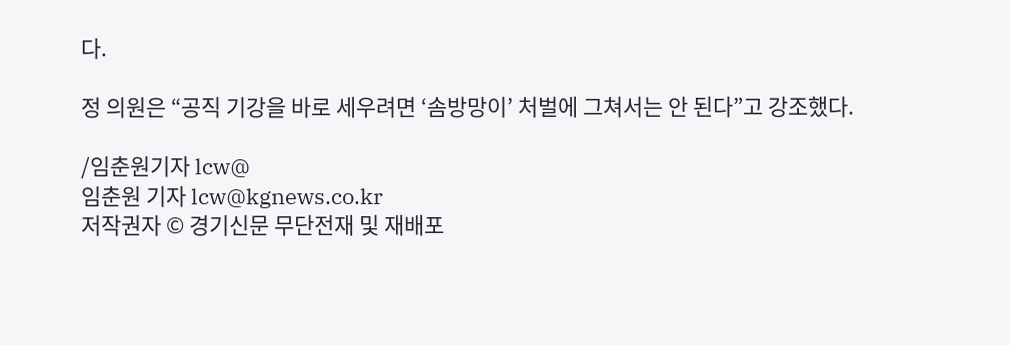다.

정 의원은 “공직 기강을 바로 세우려면 ‘솜방망이’ 처벌에 그쳐서는 안 된다”고 강조했다.

/임춘원기자 lcw@
임춘원 기자 lcw@kgnews.co.kr
저작권자 © 경기신문 무단전재 및 재배포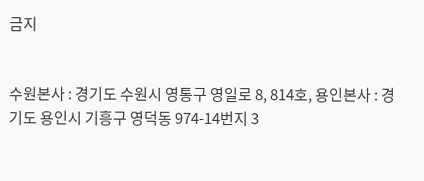금지


수원본사 : 경기도 수원시 영통구 영일로 8, 814호, 용인본사 : 경기도 용인시 기흥구 영덕동 974-14번지 3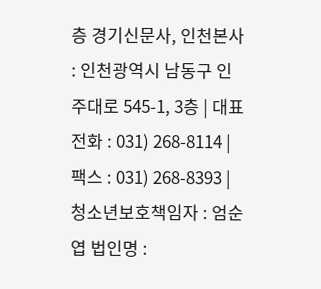층 경기신문사, 인천본사 : 인천광역시 남동구 인주대로 545-1, 3층 | 대표전화 : 031) 268-8114 | 팩스 : 031) 268-8393 | 청소년보호책임자 : 엄순엽 법인명 :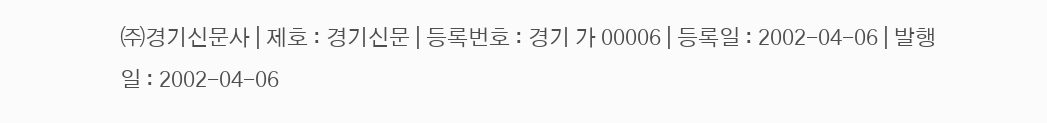㈜경기신문사 | 제호 : 경기신문 | 등록번호 : 경기 가 00006 | 등록일 : 2002-04-06 | 발행일 : 2002-04-06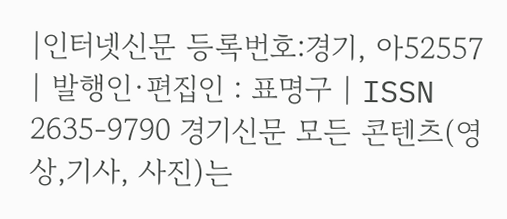|인터넷신문 등록번호:경기, 아52557 | 발행인·편집인 : 표명구 | ISSN 2635-9790 경기신문 모든 콘텐츠(영상,기사, 사진)는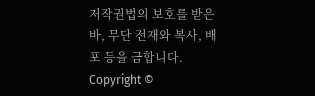저작권법의 보호를 받은바, 무단 전재와 복사, 배포 등을 금합니다. Copyright ©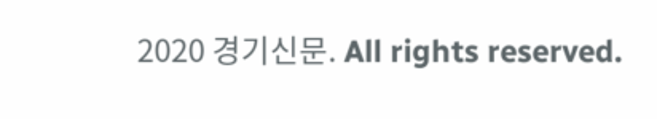2020 경기신문. All rights reserved.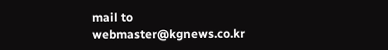mail to webmaster@kgnews.co.kr